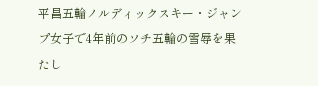平昌五輪ノルディックスキー・ジャンプ女子で4年前のソチ五輪の雪辱を果たし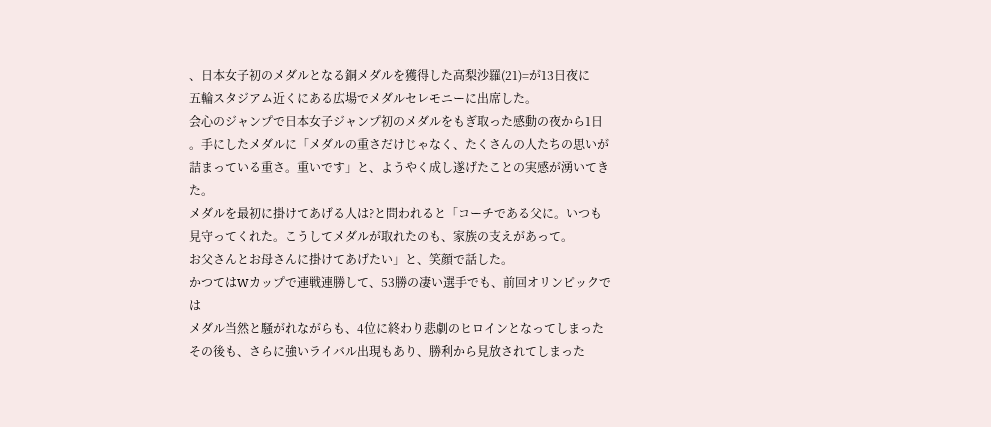、日本女子初のメダルとなる銅メダルを獲得した高梨沙羅(21)=が13日夜に
五輪スタジアム近くにある広場でメダルセレモニーに出席した。
会心のジャンプで日本女子ジャンプ初のメダルをもぎ取った感動の夜から1日
。手にしたメダルに「メダルの重さだけじゃなく、たくさんの人たちの思いが
詰まっている重さ。重いです」と、ようやく成し遂げたことの実感が湧いてきた。
メダルを最初に掛けてあげる人は?と問われると「コーチである父に。いつも
見守ってくれた。こうしてメダルが取れたのも、家族の支えがあって。
お父さんとお母さんに掛けてあげたい」と、笑顔で話した。
かつてはWカップで連戦連勝して、53勝の凄い選手でも、前回オリンピックでは
メダル当然と騒がれながらも、4位に終わり悲劇のヒロインとなってしまった
その後も、さらに強いライバル出現もあり、勝利から見放されてしまった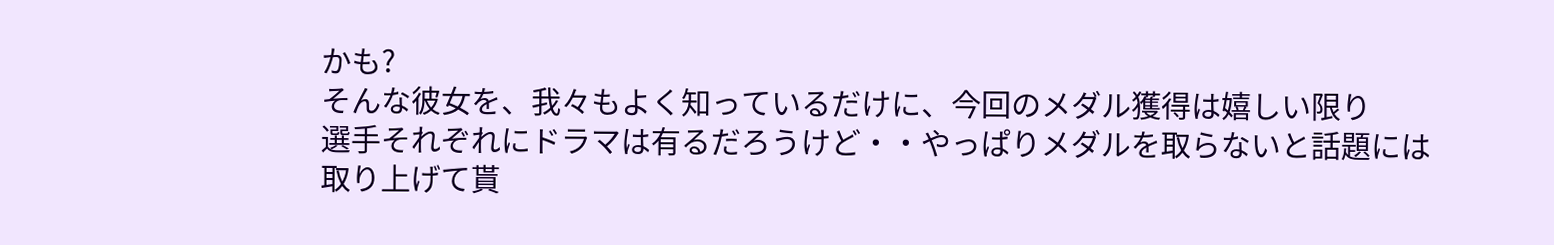かも?
そんな彼女を、我々もよく知っているだけに、今回のメダル獲得は嬉しい限り
選手それぞれにドラマは有るだろうけど・・やっぱりメダルを取らないと話題には
取り上げて貰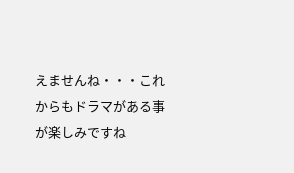えませんね・・・これからもドラマがある事が楽しみですね